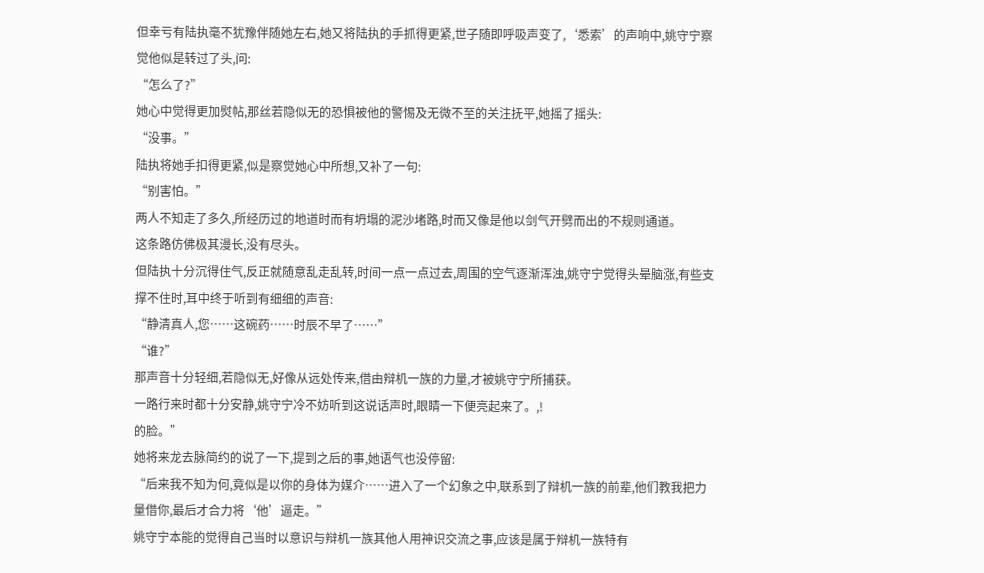但幸亏有陆执毫不犹豫伴随她左右,她又将陆执的手抓得更紧,世子随即呼吸声变了,‘悉索’的声响中,姚守宁察觉他似是转过了头,问:
“怎么了?”
她心中觉得更加熨帖,那丝若隐似无的恐惧被他的警惕及无微不至的关注抚平,她摇了摇头:
“没事。”
陆执将她手扣得更紧,似是察觉她心中所想,又补了一句:
“别害怕。”
两人不知走了多久,所经历过的地道时而有坍塌的泥沙堵路,时而又像是他以剑气开劈而出的不规则通道。
这条路仿佛极其漫长,没有尽头。
但陆执十分沉得住气,反正就随意乱走乱转,时间一点一点过去,周围的空气逐渐浑浊,姚守宁觉得头晕脑涨,有些支撑不住时,耳中终于听到有细细的声音:
“静清真人,您……这碗药……时辰不早了……”
“谁?”
那声音十分轻细,若隐似无,好像从远处传来,借由辩机一族的力量,才被姚守宁所捕获。
一路行来时都十分安静,姚守宁冷不妨听到这说话声时,眼睛一下便亮起来了。,!
的脸。”
她将来龙去脉简约的说了一下,提到之后的事,她语气也没停留:
“后来我不知为何,竟似是以你的身体为媒介……进入了一个幻象之中,联系到了辩机一族的前辈,他们教我把力量借你,最后才合力将‘他’逼走。”
姚守宁本能的觉得自己当时以意识与辩机一族其他人用神识交流之事,应该是属于辩机一族特有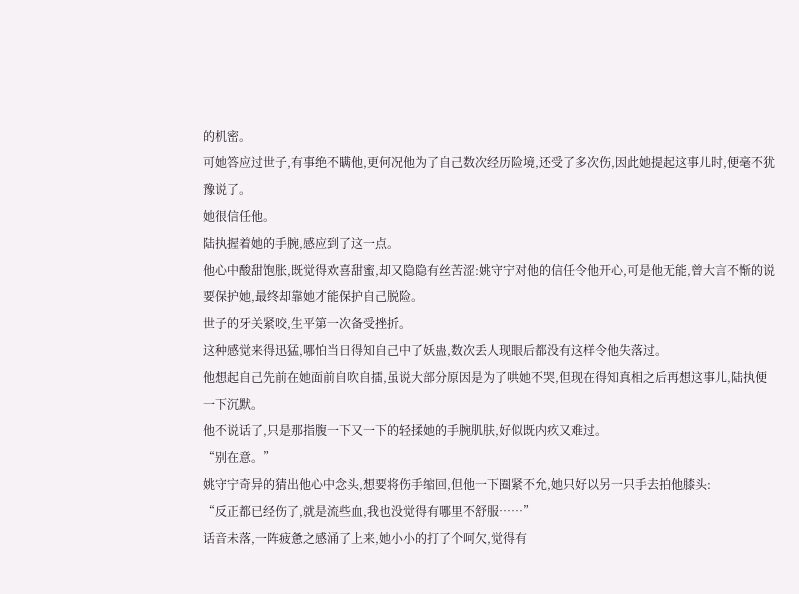的机密。
可她答应过世子,有事绝不瞒他,更何况他为了自己数次经历险境,还受了多次伤,因此她提起这事儿时,便毫不犹豫说了。
她很信任他。
陆执握着她的手腕,感应到了这一点。
他心中酸甜饱胀,既觉得欢喜甜蜜,却又隐隐有丝苦涩:姚守宁对他的信任令他开心,可是他无能,曾大言不惭的说要保护她,最终却靠她才能保护自己脱险。
世子的牙关紧咬,生平第一次备受挫折。
这种感觉来得迅猛,哪怕当日得知自己中了妖蛊,数次丢人现眼后都没有这样令他失落过。
他想起自己先前在她面前自吹自擂,虽说大部分原因是为了哄她不哭,但现在得知真相之后再想这事儿,陆执便一下沉默。
他不说话了,只是那指腹一下又一下的轻揉她的手腕肌肤,好似既内疚又难过。
“别在意。”
姚守宁奇异的猜出他心中念头,想要将伤手缩回,但他一下圈紧不允,她只好以另一只手去拍他膝头:
“反正都已经伤了,就是流些血,我也没觉得有哪里不舒服……”
话音未落,一阵疲惫之感涌了上来,她小小的打了个呵欠,觉得有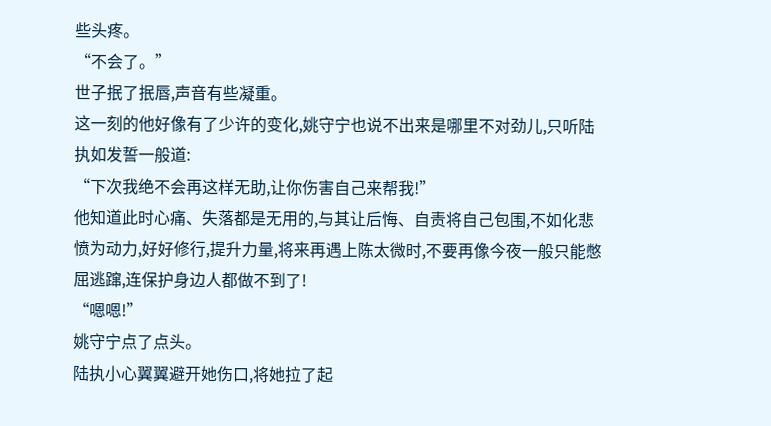些头疼。
“不会了。”
世子抿了抿唇,声音有些凝重。
这一刻的他好像有了少许的变化,姚守宁也说不出来是哪里不对劲儿,只听陆执如发誓一般道:
“下次我绝不会再这样无助,让你伤害自己来帮我!”
他知道此时心痛、失落都是无用的,与其让后悔、自责将自己包围,不如化悲愤为动力,好好修行,提升力量,将来再遇上陈太微时,不要再像今夜一般只能憋屈逃蹿,连保护身边人都做不到了!
“嗯嗯!”
姚守宁点了点头。
陆执小心翼翼避开她伤口,将她拉了起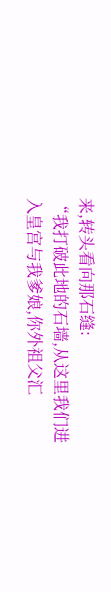来,转头看向那石缝:
“我打破此地的石墙,从这里我们进入皇宫与我爹娘,你外祖父汇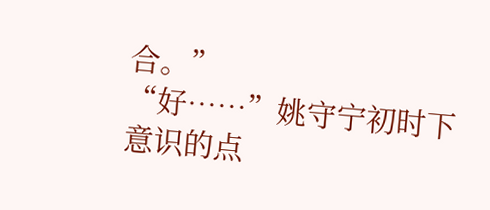合。”
“好……”姚守宁初时下意识的点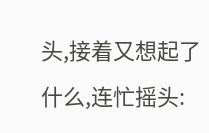头,接着又想起了什么,连忙摇头: